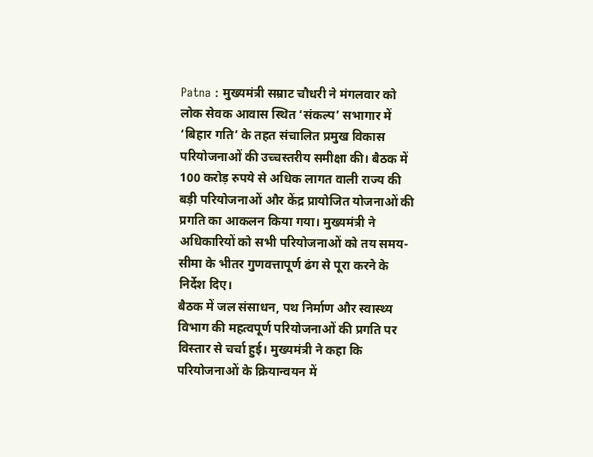Patna : मुख्यमंत्री सम्राट चौधरी ने मंगलवार को लोक सेवक आवास स्थित ‘संकल्प’ सभागार में ‘बिहार गति’ के तहत संचालित प्रमुख विकास परियोजनाओं की उच्चस्तरीय समीक्षा की। बैठक में 100 करोड़ रुपये से अधिक लागत वाली राज्य की बड़ी परियोजनाओं और केंद्र प्रायोजित योजनाओं की प्रगति का आकलन किया गया। मुख्यमंत्री ने अधिकारियों को सभी परियोजनाओं को तय समय-सीमा के भीतर गुणवत्तापूर्ण ढंग से पूरा करने के निर्देश दिए।
बैठक में जल संसाधन, पथ निर्माण और स्वास्थ्य विभाग की महत्वपूर्ण परियोजनाओं की प्रगति पर विस्तार से चर्चा हुई। मुख्यमंत्री ने कहा कि परियोजनाओं के क्रियान्वयन में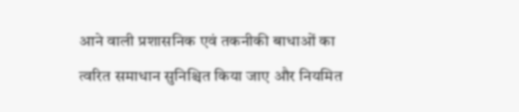आने वाली प्रशासनिक एवं तकनीकी बाधाओं का त्वरित समाधान सुनिश्चित किया जाए और नियमित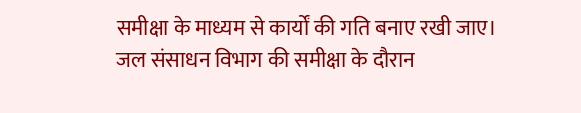समीक्षा के माध्यम से कार्यों की गति बनाए रखी जाए।
जल संसाधन विभाग की समीक्षा के दौरान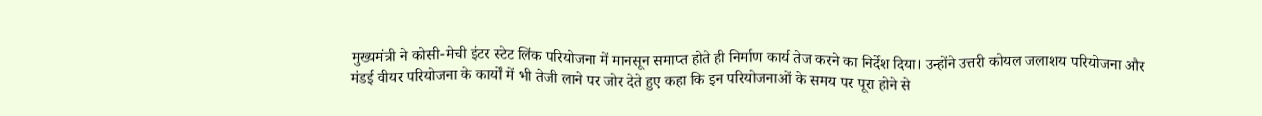मुख्यमंत्री ने कोसी-मेची इंटर स्टेट लिंक परियोजना में मानसून समाप्त होते ही निर्माण कार्य तेज करने का निर्देश दिया। उन्होंने उत्तरी कोयल जलाशय परियोजना और मंडई वीयर परियोजना के कार्यों में भी तेजी लाने पर जोर देते हुए कहा कि इन परियोजनाओं के समय पर पूरा होने से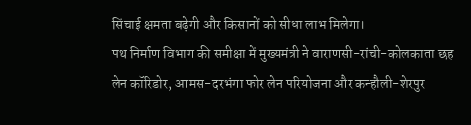सिंचाई क्षमता बढ़ेगी और किसानों को सीधा लाभ मिलेगा।
पथ निर्माण विभाग की समीक्षा में मुख्यमंत्री ने वाराणसी-रांची-कोलकाता छह लेन कॉरिडोर, आमस-दरभंगा फोर लेन परियोजना और कन्हौली-शेरपुर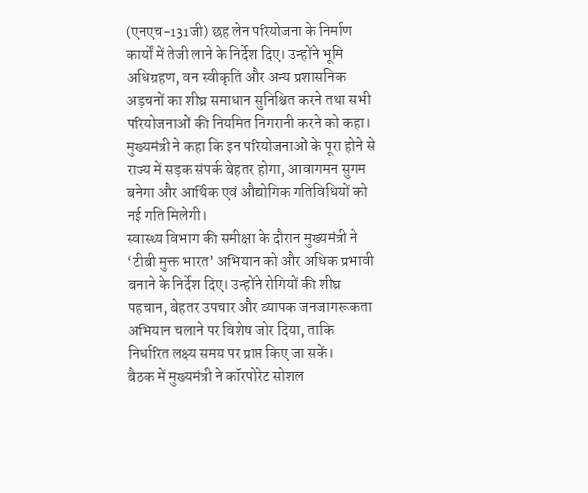(एनएच-131जी) छह लेन परियोजना के निर्माण कार्यों में तेजी लाने के निर्देश दिए। उन्होंने भूमि अधिग्रहण, वन स्वीकृति और अन्य प्रशासनिक अड़चनों का शीघ्र समाधान सुनिश्चित करने तथा सभी परियोजनाओं की नियमित निगरानी करने को कहा।
मुख्यमंत्री ने कहा कि इन परियोजनाओं के पूरा होने से राज्य में सड़क संपर्क बेहतर होगा, आवागमन सुगम बनेगा और आर्थिक एवं औद्योगिक गतिविधियों को नई गति मिलेगी।
स्वास्थ्य विभाग की समीक्षा के दौरान मुख्यमंत्री ने ‘टीबी मुक्त भारत’ अभियान को और अधिक प्रभावी बनाने के निर्देश दिए। उन्होंने रोगियों की शीघ्र पहचान, बेहतर उपचार और व्यापक जनजागरूकता अभियान चलाने पर विशेष जोर दिया, ताकि निर्धारित लक्ष्य समय पर प्राप्त किए जा सकें।
बैठक में मुख्यमंत्री ने कॉरपोरेट सोशल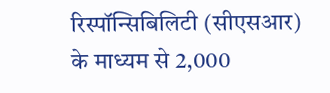रिस्पॉन्सिबिलिटी (सीएसआर) के माध्यम से 2,000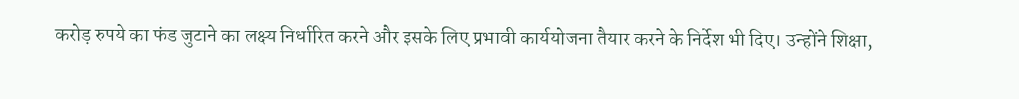करोड़ रुपये का फंड जुटाने का लक्ष्य निर्धारित करने और इसके लिए प्रभावी कार्ययोजना तैयार करने के निर्देश भी दिए। उन्होंने शिक्षा,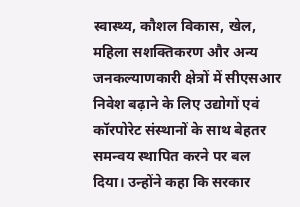स्वास्थ्य, कौशल विकास, खेल, महिला सशक्तिकरण और अन्य जनकल्याणकारी क्षेत्रों में सीएसआर निवेश बढ़ाने के लिए उद्योगों एवं कॉरपोरेट संस्थानों के साथ बेहतर समन्वय स्थापित करने पर बल दिया। उन्होंने कहा कि सरकार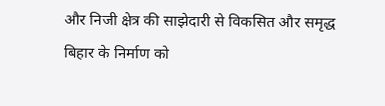और निजी क्षेत्र की साझेदारी से विकसित और समृद्ध बिहार के निर्माण को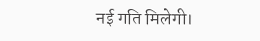नई गति मिलेगी।